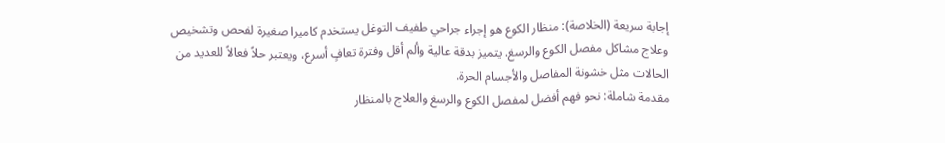إجابة سريعة (الخلاصة): منظار الكوع هو إجراء جراحي طفيف التوغل يستخدم كاميرا صغيرة لفحص وتشخيص وعلاج مشاكل مفصل الكوع والرسغ. يتميز بدقة عالية وألم أقل وفترة تعافٍ أسرع، ويعتبر حلاً فعالاً للعديد من الحالات مثل خشونة المفاصل والأجسام الحرة.
مقدمة شاملة: نحو فهم أفضل لمفصل الكوع والرسغ والعلاج بالمنظار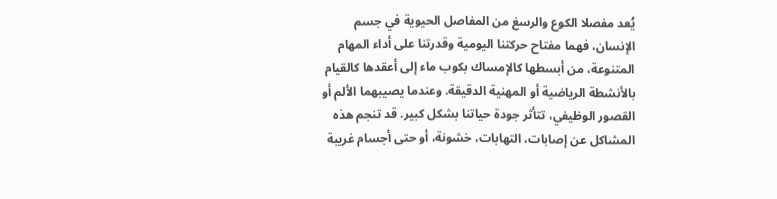يُعد مفصلا الكوع والرسغ من المفاصل الحيوية في جسم الإنسان، فهما مفتاح حركتنا اليومية وقدرتنا على أداء المهام المتنوعة، من أبسطها كالإمساك بكوب ماء إلى أعقدها كالقيام بالأنشطة الرياضية أو المهنية الدقيقة. وعندما يصيبهما الألم أو القصور الوظيفي، تتأثر جودة حياتنا بشكل كبير. قد تنجم هذه المشاكل عن إصابات، التهابات، خشونة، أو حتى أجسام غريبة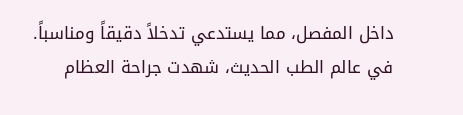داخل المفصل، مما يستدعي تدخلاً دقيقاً ومناسباً.
في عالم الطب الحديث، شهدت جراحة العظام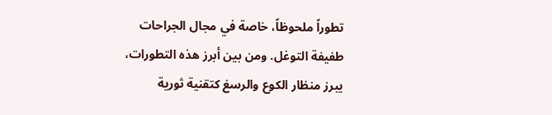تطوراً ملحوظاً، خاصة في مجال الجراحات طفيفة التوغل. ومن بين أبرز هذه التطورات، يبرز منظار الكوع والرسغ كتقنية ثورية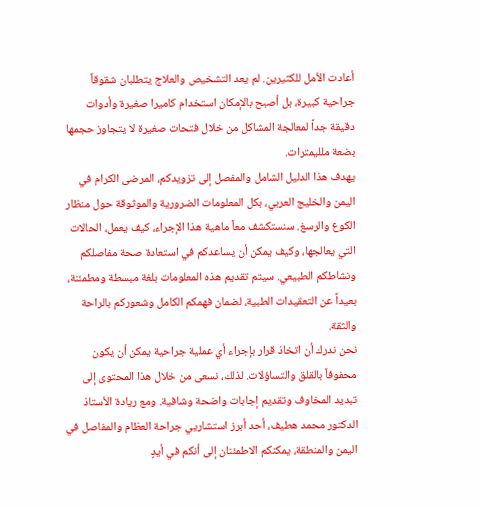أعادت الأمل للكثيرين. لم يعد التشخيص والعلاج يتطلبان شقوقاً جراحية كبيرة، بل أصبح بالإمكان استخدام كاميرا صغيرة وأدوات دقيقة جداً لمعالجة المشاكل من خلال فتحات صغيرة لا يتجاوز حجمها بضعة ملليمترات.
يهدف هذا الدليل الشامل والمفصل إلى تزويدكم، المرضى الكرام في اليمن والخليج العربي، بكل المعلومات الضرورية والموثوقة حول منظار الكوع والرسغ. سنستكشف معاً ماهية هذا الإجراء، كيف يعمل، الحالات التي يعالجها، وكيف يمكن أن يساعدكم في استعادة صحة مفاصلكم ونشاطكم الطبيعي. سيتم تقديم هذه المعلومات بلغة مبسطة ومطمئنة، بعيداً عن التعقيدات الطبية، لضمان فهمكم الكامل وشعوركم بالراحة والثقة.
نحن ندرك أن اتخاذ قرار بإجراء أي عملية جراحية يمكن أن يكون محفوفاً بالقلق والتساؤلات. لذلك، نسعى من خلال هذا المحتوى إلى تبديد المخاوف وتقديم إجابات واضحة وشافية. ومع ريادة الأستاذ الدكتور محمد هطيف، أحد أبرز استشاريي جراحة العظام والمفاصل في اليمن والمنطقة، يمكنكم الاطمئنان إلى أنكم في أيدٍ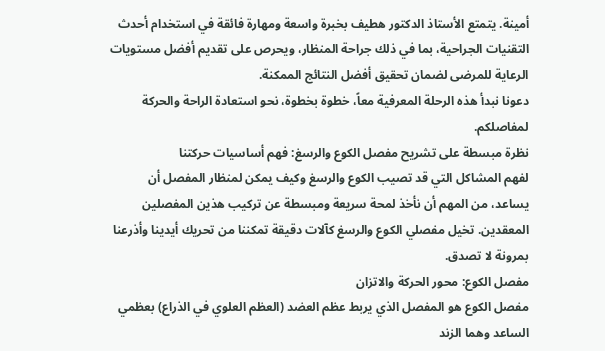أمينة. يتمتع الأستاذ الدكتور هطيف بخبرة واسعة ومهارة فائقة في استخدام أحدث التقنيات الجراحية، بما في ذلك جراحة المنظار، ويحرص على تقديم أفضل مستويات الرعاية للمرضى لضمان تحقيق أفضل النتائج الممكنة.
دعونا نبدأ هذه الرحلة المعرفية معاً، خطوة بخطوة، نحو استعادة الراحة والحركة لمفاصلكم.
نظرة مبسطة على تشريح مفصل الكوع والرسغ: فهم أساسيات حركتنا
لفهم المشاكل التي قد تصيب الكوع والرسغ وكيف يمكن لمنظار المفصل أن يساعد، من المهم أن نأخذ لمحة سريعة ومبسطة عن تركيب هذين المفصلين المعقدين. تخيل مفصلي الكوع والرسغ كآلات دقيقة تمكننا من تحريك أيدينا وأذرعنا بمرونة لا تصدق.
مفصل الكوع: محور الحركة والاتزان
مفصل الكوع هو المفصل الذي يربط عظم العضد (العظم العلوي في الذراع) بعظمي الساعد وهما الزند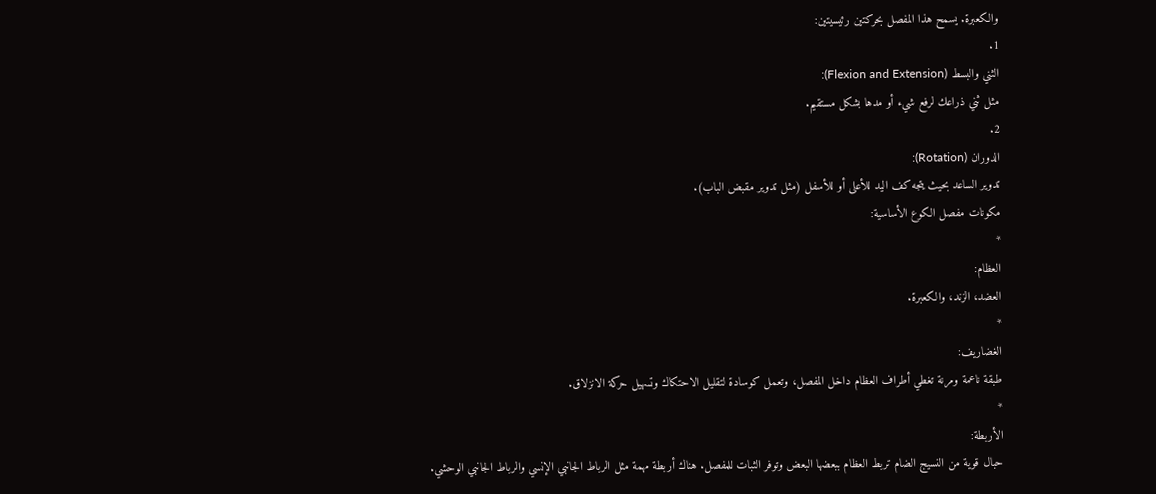والكعبرة. يسمح هذا المفصل بحركتين رئيسيتين:
1.
الثني والبسط (Flexion and Extension):
مثل ثني ذراعك لرفع شيء أو مدها بشكل مستقيم.
2.
الدوران (Rotation):
تدوير الساعد بحيث يتجه كف اليد للأعلى أو للأسفل (مثل تدوير مقبض الباب).
مكونات مفصل الكوع الأساسية:
*
العظام:
العضد، الزند، والكعبرة.
*
الغضاريف:
طبقة ناعمة ومرنة تغطي أطراف العظام داخل المفصل، وتعمل كوسادة لتقليل الاحتكاك وتسهيل حركة الانزلاق.
*
الأربطة:
حبال قوية من النسيج الضام تربط العظام ببعضها البعض وتوفر الثبات للمفصل. هناك أربطة مهمة مثل الرباط الجانبي الإنسي والرباط الجانبي الوحشي.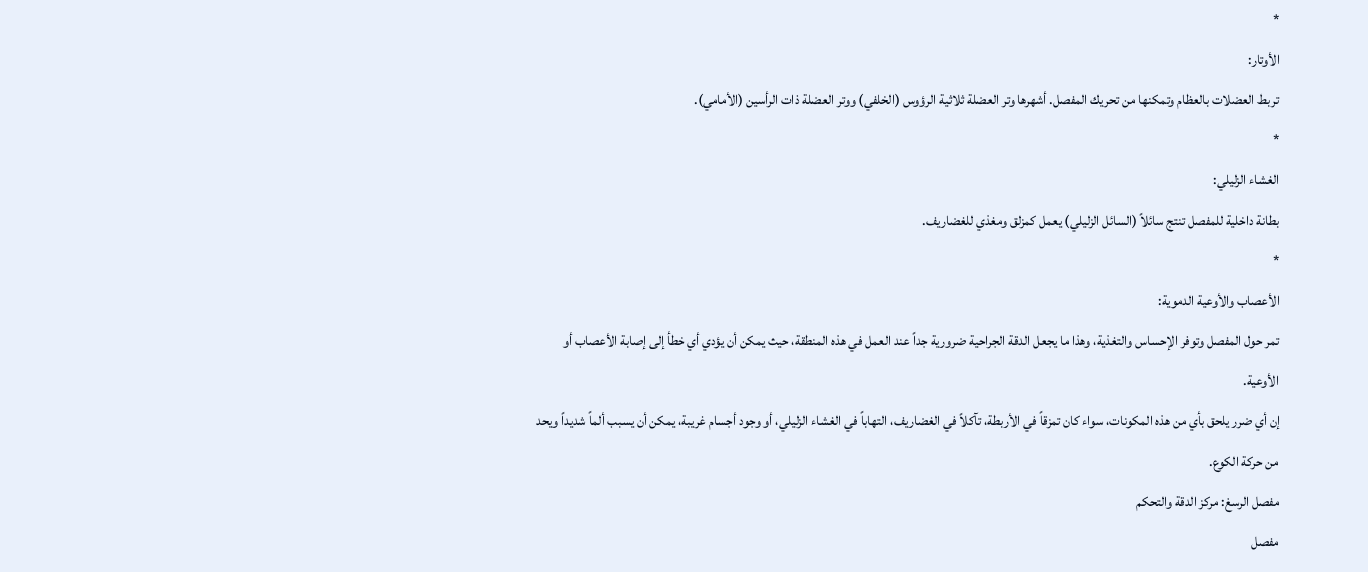*
الأوتار:
تربط العضلات بالعظام وتمكنها من تحريك المفصل. أشهرها وتر العضلة ثلاثية الرؤوس (الخلفي) ووتر العضلة ذات الرأسين (الأمامي).
*
الغشاء الزليلي:
بطانة داخلية للمفصل تنتج سائلاً (السائل الزليلي) يعمل كمزلق ومغذي للغضاريف.
*
الأعصاب والأوعية الدموية:
تمر حول المفصل وتوفر الإحساس والتغذية، وهذا ما يجعل الدقة الجراحية ضرورية جداً عند العمل في هذه المنطقة، حيث يمكن أن يؤدي أي خطأ إلى إصابة الأعصاب أو الأوعية.
إن أي ضرر يلحق بأي من هذه المكونات، سواء كان تمزقاً في الأربطة، تآكلاً في الغضاريف، التهاباً في الغشاء الزليلي، أو وجود أجسام غريبة، يمكن أن يسبب ألماً شديداً ويحد من حركة الكوع.
مفصل الرسغ: مركز الدقة والتحكم
مفصل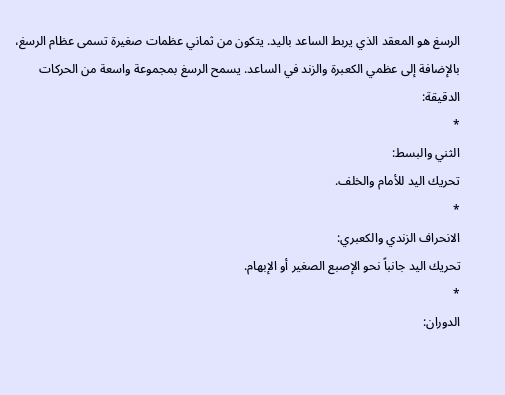الرسغ هو المعقد الذي يربط الساعد باليد. يتكون من ثماني عظمات صغيرة تسمى عظام الرسغ، بالإضافة إلى عظمي الكعبرة والزند في الساعد. يسمح الرسغ بمجموعة واسعة من الحركات الدقيقة:
*
الثني والبسط:
تحريك اليد للأمام والخلف.
*
الانحراف الزندي والكعبري:
تحريك اليد جانباً نحو الإصبع الصغير أو الإبهام.
*
الدوران: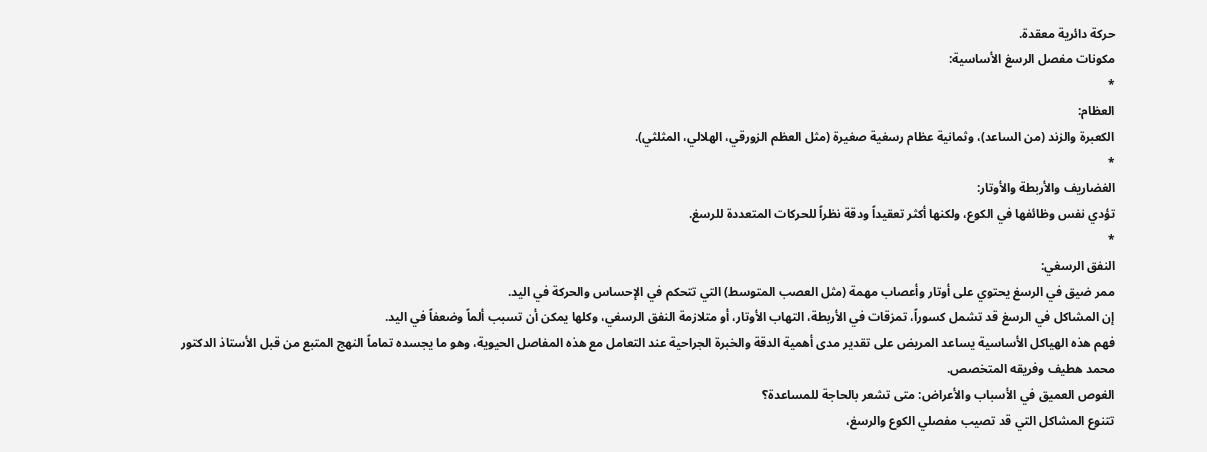حركة دائرية معقدة.
مكونات مفصل الرسغ الأساسية:
*
العظام:
الكعبرة والزند (من الساعد)، وثمانية عظام رسغية صغيرة (مثل العظم الزورقي، الهلالي، المثلثي).
*
الغضاريف والأربطة والأوتار:
تؤدي نفس وظائفها في الكوع، ولكنها أكثر تعقيداً ودقة نظراً للحركات المتعددة للرسغ.
*
النفق الرسغي:
ممر ضيق في الرسغ يحتوي على أوتار وأعصاب مهمة (مثل العصب المتوسط) التي تتحكم في الإحساس والحركة في اليد.
إن المشاكل في الرسغ قد تشمل كسوراً، تمزقات في الأربطة، التهاب الأوتار، أو متلازمة النفق الرسغي، وكلها يمكن أن تسبب ألماً وضعفاً في اليد.
فهم هذه الهياكل الأساسية يساعد المريض على تقدير مدى أهمية الدقة والخبرة الجراحية عند التعامل مع هذه المفاصل الحيوية، وهو ما يجسده تماماً النهج المتبع من قبل الأستاذ الدكتور محمد هطيف وفريقه المتخصص.
الغوص العميق في الأسباب والأعراض: متى تشعر بالحاجة للمساعدة؟
تتنوع المشاكل التي قد تصيب مفصلي الكوع والرسغ،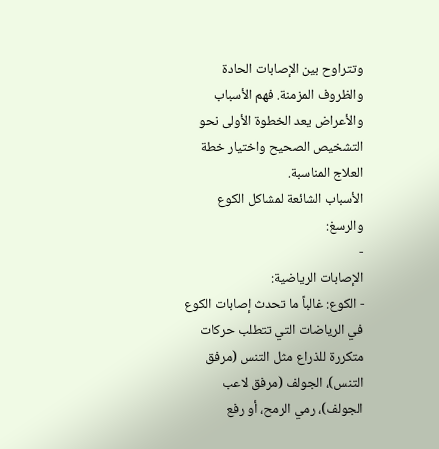وتتراوح بين الإصابات الحادة والظروف المزمنة. فهم الأسباب والأعراض يعد الخطوة الأولى نحو التشخيص الصحيح واختيار خطة العلاج المناسبة.
الأسباب الشائعة لمشاكل الكوع والرسغ:
-
الإصابات الرياضية:
- الكوع: غالباً ما تحدث إصابات الكوع في الرياضات التي تتطلب حركات متكررة للذراع مثل التنس (مرفق التنس)، الجولف (مرفق لاعب الجولف)، رمي الرمح، أو رفع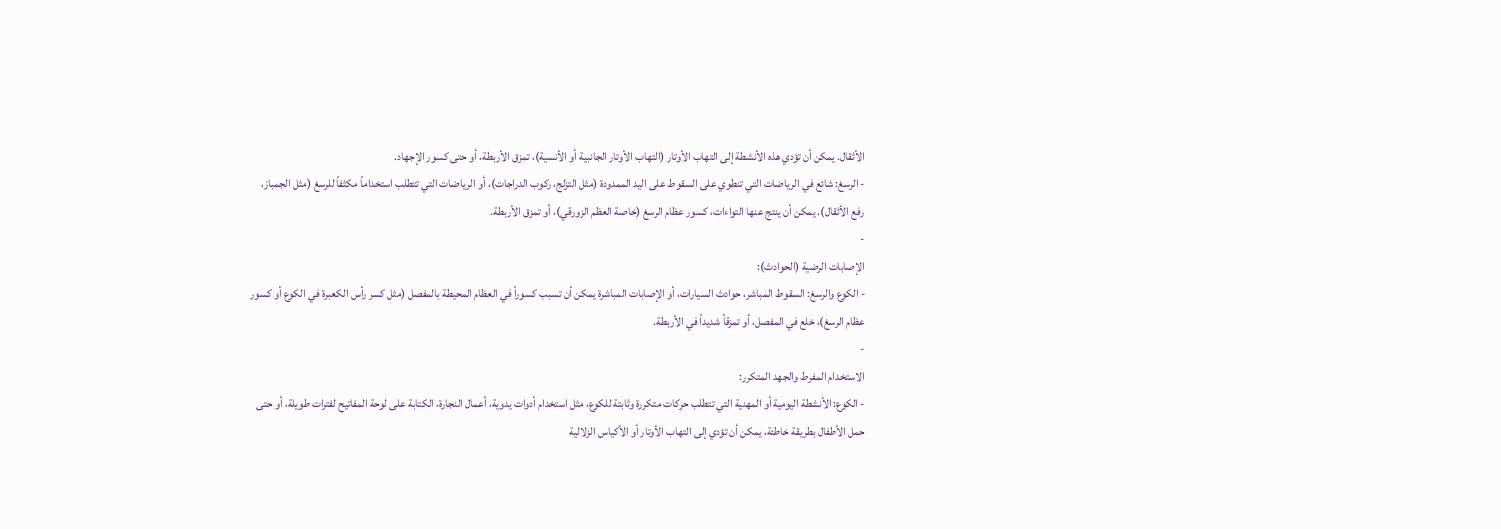الأثقال. يمكن أن تؤدي هذه الأنشطة إلى التهاب الأوتار (التهاب الأوتار الجانبية أو الأنسية)، تمزق الأربطة، أو حتى كسور الإجهاد.
- الرسغ: شائع في الرياضات التي تنطوي على السقوط على اليد الممدودة (مثل التزلج، ركوب الدراجات)، أو الرياضات التي تتطلب استخداماً مكثفاً للرسغ (مثل الجمباز، رفع الأثقال). يمكن أن ينتج عنها التواءات، كسور عظام الرسغ (خاصة العظم الزورقي)، أو تمزق الأربطة.
-
الإصابات الرضية (الحوادث):
- الكوع والرسغ: السقوط المباشر، حوادث السيارات، أو الإصابات المباشرة يمكن أن تسبب كسوراً في العظام المحيطة بالمفصل (مثل كسر رأس الكعبرة في الكوع أو كسور عظام الرسغ)، خلع في المفصل، أو تمزقاً شديداً في الأربطة.
-
الاستخدام المفرط والجهد المتكرر:
- الكوع: الأنشطة اليومية أو المهنية التي تتطلب حركات متكررة وثابتة للكوع، مثل استخدام أدوات يدوية، أعمال النجارة، الكتابة على لوحة المفاتيح لفترات طويلة، أو حتى حمل الأطفال بطريقة خاطئة، يمكن أن تؤدي إلى التهاب الأوتار أو الأكياس الزلالية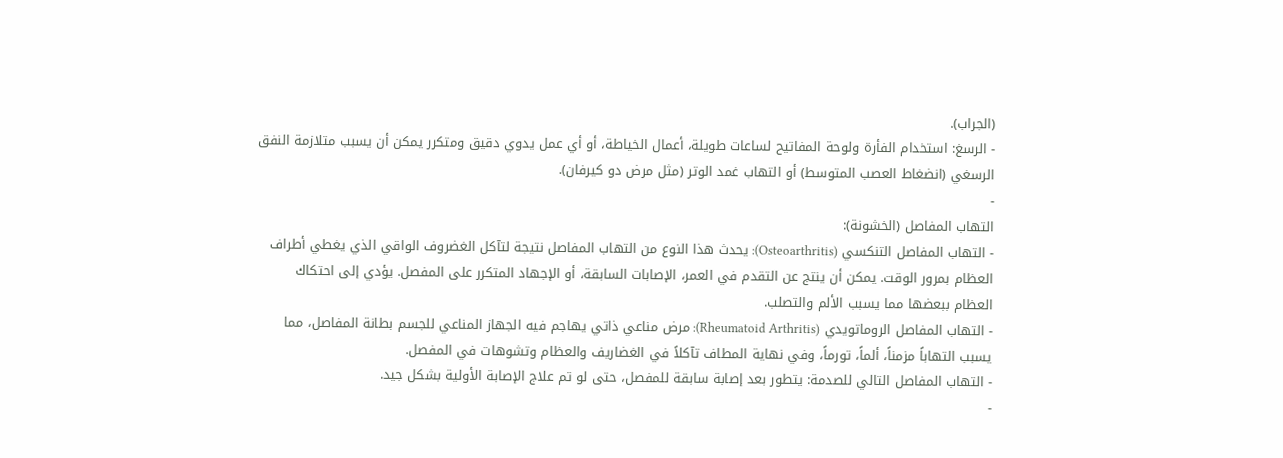(الجراب).
- الرسغ: استخدام الفأرة ولوحة المفاتيح لساعات طويلة، أعمال الخياطة، أو أي عمل يدوي دقيق ومتكرر يمكن أن يسبب متلازمة النفق الرسغي (انضغاط العصب المتوسط) أو التهاب غمد الوتر (مثل مرض دو كيرفان).
-
التهاب المفاصل (الخشونة):
- التهاب المفاصل التنكسي (Osteoarthritis): يحدث هذا النوع من التهاب المفاصل نتيجة لتآكل الغضروف الواقي الذي يغطي أطراف العظام بمرور الوقت. يمكن أن ينتج عن التقدم في العمر، الإصابات السابقة، أو الإجهاد المتكرر على المفصل. يؤدي إلى احتكاك العظام ببعضها مما يسبب الألم والتصلب.
- التهاب المفاصل الروماتويدي (Rheumatoid Arthritis): مرض مناعي ذاتي يهاجم فيه الجهاز المناعي للجسم بطانة المفاصل، مما يسبب التهاباً مزمناً، ألماً، تورماً، وفي نهاية المطاف تآكلاً في الغضاريف والعظام وتشوهات في المفصل.
- التهاب المفاصل التالي للصدمة: يتطور بعد إصابة سابقة للمفصل، حتى لو تم علاج الإصابة الأولية بشكل جيد.
-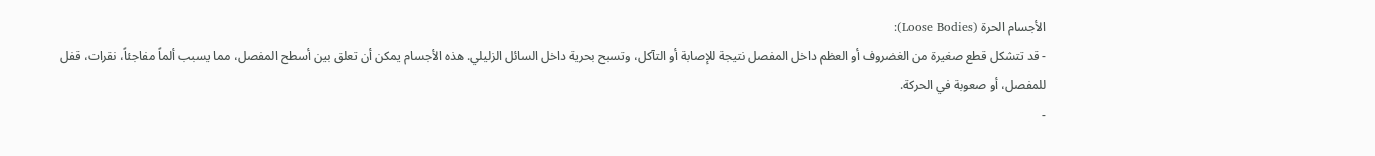الأجسام الحرة (Loose Bodies):
- قد تتشكل قطع صغيرة من الغضروف أو العظم داخل المفصل نتيجة للإصابة أو التآكل، وتسبح بحرية داخل السائل الزليلي. هذه الأجسام يمكن أن تعلق بين أسطح المفصل، مما يسبب ألماً مفاجئاً، نقرات، قفل للمفصل، أو صعوبة في الحركة.
-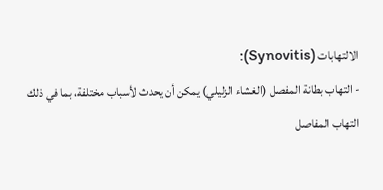الالتهابات (Synovitis):
- التهاب بطانة المفصل (الغشاء الزليلي) يمكن أن يحدث لأسباب مختلفة، بما في ذلك التهاب المفاصل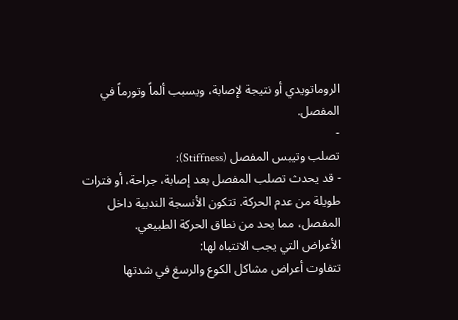الروماتويدي أو نتيجة لإصابة، ويسبب ألماً وتورماً في المفصل.
-
تصلب وتيبس المفصل (Stiffness):
- قد يحدث تصلب المفصل بعد إصابة، جراحة، أو فترات طويلة من عدم الحركة. تتكون الأنسجة الندبية داخل المفصل، مما يحد من نطاق الحركة الطبيعي.
الأعراض التي يجب الانتباه لها:
تتفاوت أعراض مشاكل الكوع والرسغ في شدتها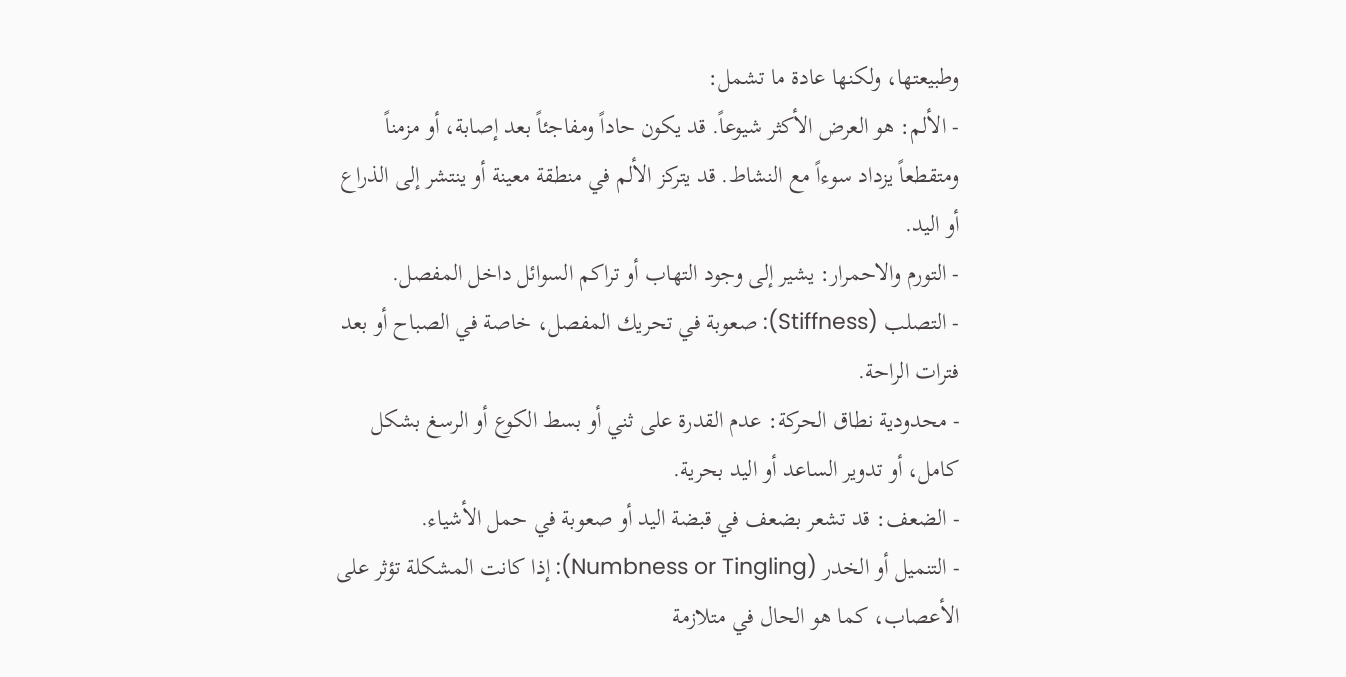وطبيعتها، ولكنها عادة ما تشمل:
- الألم: هو العرض الأكثر شيوعاً. قد يكون حاداً ومفاجئاً بعد إصابة، أو مزمناً ومتقطعاً يزداد سوءاً مع النشاط. قد يتركز الألم في منطقة معينة أو ينتشر إلى الذراع أو اليد.
- التورم والاحمرار: يشير إلى وجود التهاب أو تراكم السوائل داخل المفصل.
- التصلب (Stiffness): صعوبة في تحريك المفصل، خاصة في الصباح أو بعد فترات الراحة.
- محدودية نطاق الحركة: عدم القدرة على ثني أو بسط الكوع أو الرسغ بشكل كامل، أو تدوير الساعد أو اليد بحرية.
- الضعف: قد تشعر بضعف في قبضة اليد أو صعوبة في حمل الأشياء.
- التنميل أو الخدر (Numbness or Tingling): إذا كانت المشكلة تؤثر على الأعصاب، كما هو الحال في متلازمة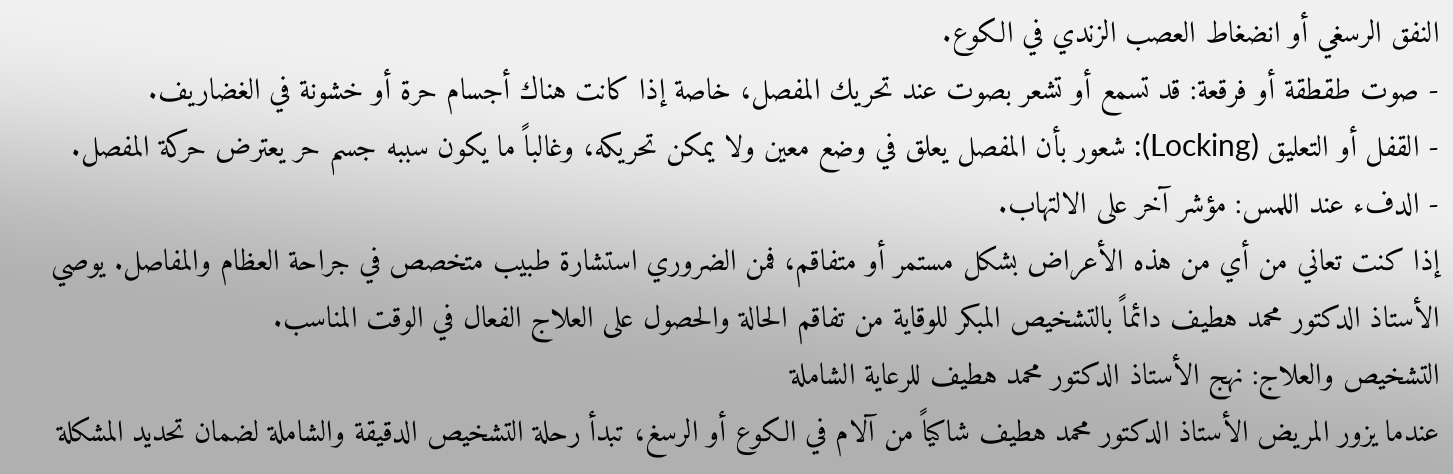النفق الرسغي أو انضغاط العصب الزندي في الكوع.
- صوت طقطقة أو فرقعة: قد تسمع أو تشعر بصوت عند تحريك المفصل، خاصة إذا كانت هناك أجسام حرة أو خشونة في الغضاريف.
- القفل أو التعليق (Locking): شعور بأن المفصل يعلق في وضع معين ولا يمكن تحريكه، وغالباً ما يكون سببه جسم حر يعترض حركة المفصل.
- الدفء عند اللمس: مؤشر آخر على الالتهاب.
إذا كنت تعاني من أي من هذه الأعراض بشكل مستمر أو متفاقم، فمن الضروري استشارة طبيب متخصص في جراحة العظام والمفاصل. يوصي الأستاذ الدكتور محمد هطيف دائماً بالتشخيص المبكر للوقاية من تفاقم الحالة والحصول على العلاج الفعال في الوقت المناسب.
التشخيص والعلاج: نهج الأستاذ الدكتور محمد هطيف للرعاية الشاملة
عندما يزور المريض الأستاذ الدكتور محمد هطيف شاكياً من آلام في الكوع أو الرسغ، تبدأ رحلة التشخيص الدقيقة والشاملة لضمان تحديد المشكلة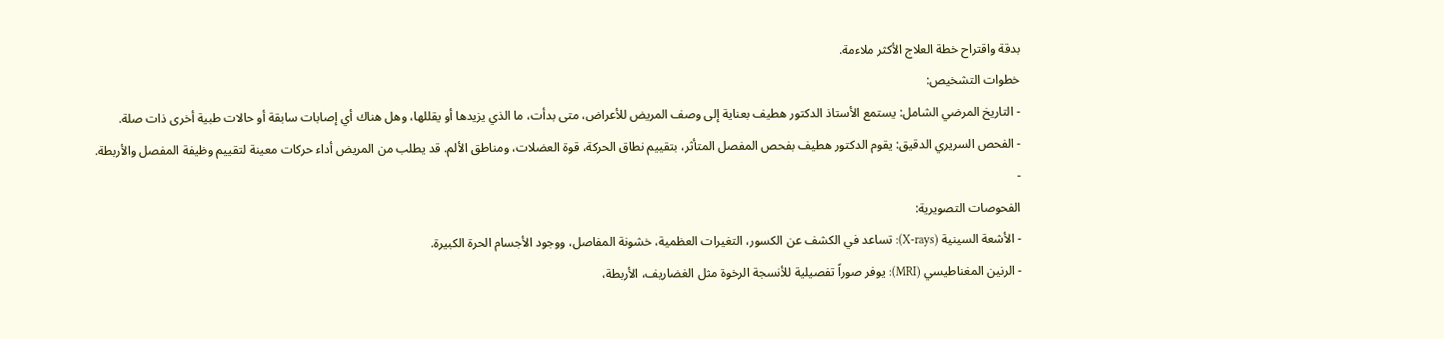بدقة واقتراح خطة العلاج الأكثر ملاءمة.
خطوات التشخيص:
- التاريخ المرضي الشامل: يستمع الأستاذ الدكتور هطيف بعناية إلى وصف المريض للأعراض، متى بدأت، ما الذي يزيدها أو يقللها، وهل هناك أي إصابات سابقة أو حالات طبية أخرى ذات صلة.
- الفحص السريري الدقيق: يقوم الدكتور هطيف بفحص المفصل المتأثر، بتقييم نطاق الحركة، قوة العضلات، ومناطق الألم. قد يطلب من المريض أداء حركات معينة لتقييم وظيفة المفصل والأربطة.
-
الفحوصات التصويرية:
- الأشعة السينية (X-rays): تساعد في الكشف عن الكسور، التغيرات العظمية، خشونة المفاصل، ووجود الأجسام الحرة الكبيرة.
- الرنين المغناطيسي (MRI): يوفر صوراً تفصيلية للأنسجة الرخوة مثل الغضاريف، الأربطة،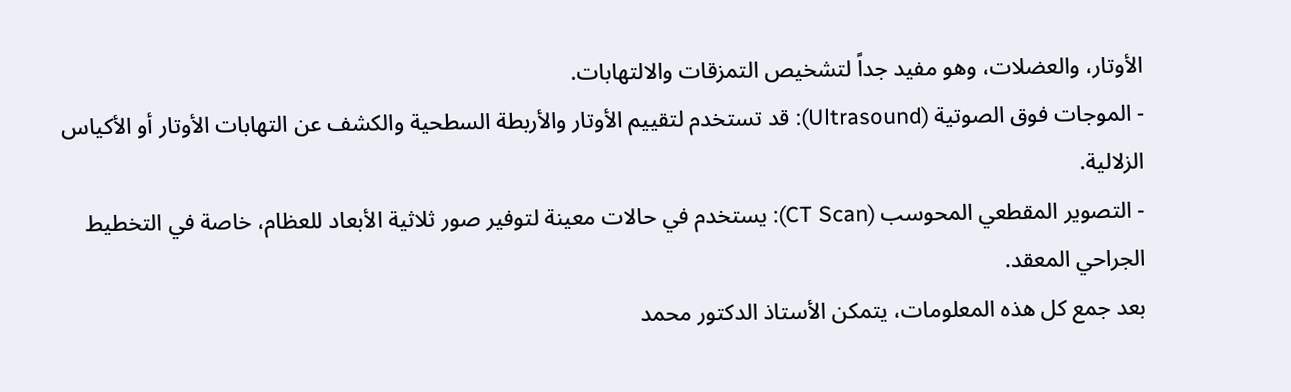الأوتار، والعضلات، وهو مفيد جداً لتشخيص التمزقات والالتهابات.
- الموجات فوق الصوتية (Ultrasound): قد تستخدم لتقييم الأوتار والأربطة السطحية والكشف عن التهابات الأوتار أو الأكياس الزلالية.
- التصوير المقطعي المحوسب (CT Scan): يستخدم في حالات معينة لتوفير صور ثلاثية الأبعاد للعظام، خاصة في التخطيط الجراحي المعقد.
بعد جمع كل هذه المعلومات، يتمكن الأستاذ الدكتور محمد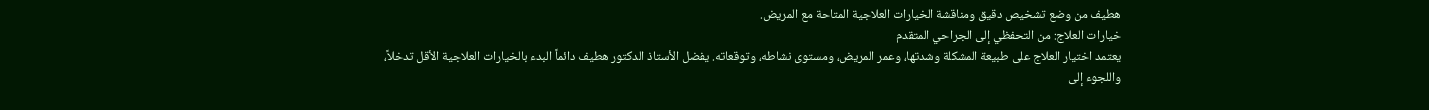هطيف من وضع تشخيص دقيق ومناقشة الخيارات العلاجية المتاحة مع المريض.
خيارات العلاج: من التحفظي إلى الجراحي المتقدم
يعتمد اختيار العلاج على طبيعة المشكلة وشدتها، وعمر المريض، ومستوى نشاطه، وتوقعاته. يفضل الأستاذ الدكتور هطيف دائماً البدء بالخيارات العلاجية الأقل تدخلاً، واللجوء إلى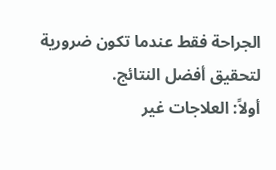الجراحة فقط عندما تكون ضرورية لتحقيق أفضل النتائج.
أولاً: العلاجات غير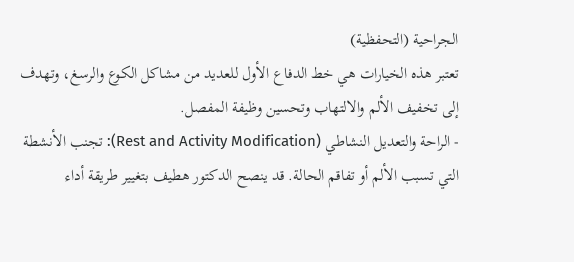الجراحية (التحفظية)
تعتبر هذه الخيارات هي خط الدفاع الأول للعديد من مشاكل الكوع والرسغ، وتهدف إلى تخفيف الألم والالتهاب وتحسين وظيفة المفصل.
- الراحة والتعديل النشاطي (Rest and Activity Modification): تجنب الأنشطة التي تسبب الألم أو تفاقم الحالة. قد ينصح الدكتور هطيف بتغيير طريقة أداء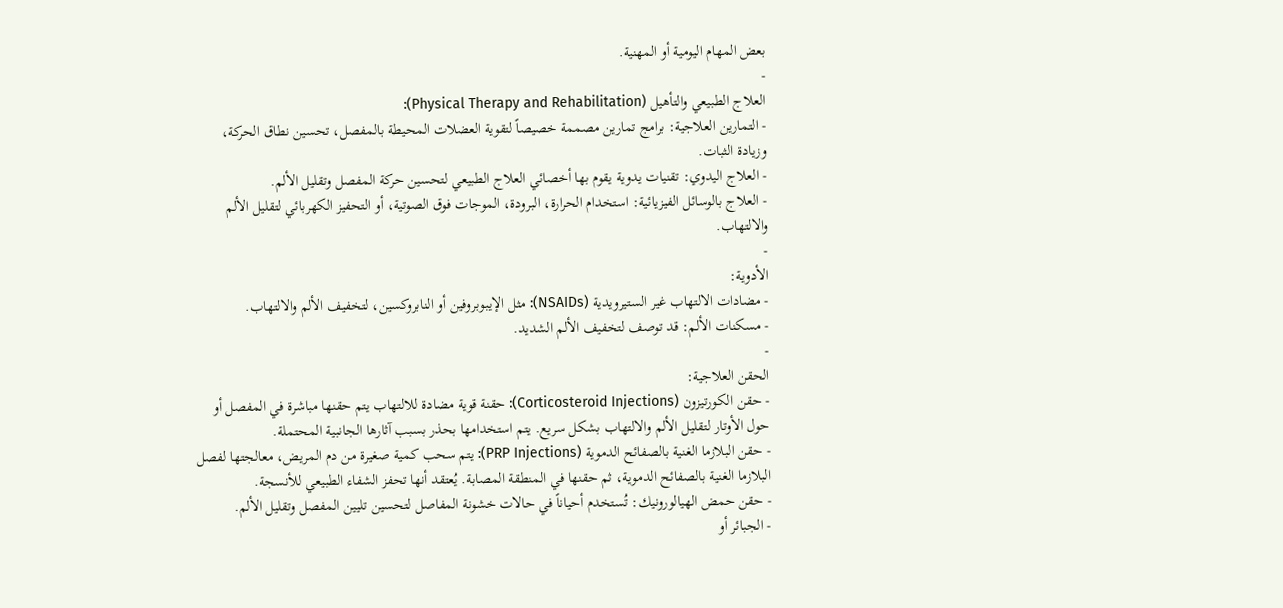بعض المهام اليومية أو المهنية.
-
العلاج الطبيعي والتأهيل (Physical Therapy and Rehabilitation):
- التمارين العلاجية: برامج تمارين مصممة خصيصاً لتقوية العضلات المحيطة بالمفصل، تحسين نطاق الحركة، وزيادة الثبات.
- العلاج اليدوي: تقنيات يدوية يقوم بها أخصائي العلاج الطبيعي لتحسين حركة المفصل وتقليل الألم.
- العلاج بالوسائل الفيزيائية: استخدام الحرارة، البرودة، الموجات فوق الصوتية، أو التحفيز الكهربائي لتقليل الألم والالتهاب.
-
الأدوية:
- مضادات الالتهاب غير الستيرويدية (NSAIDs): مثل الإيبوبروفين أو النابروكسين، لتخفيف الألم والالتهاب.
- مسكنات الألم: قد توصف لتخفيف الألم الشديد.
-
الحقن العلاجية:
- حقن الكورتيزون (Corticosteroid Injections): حقنة قوية مضادة للالتهاب يتم حقنها مباشرة في المفصل أو حول الأوتار لتقليل الألم والالتهاب بشكل سريع. يتم استخدامها بحذر بسبب آثارها الجانبية المحتملة.
- حقن البلازما الغنية بالصفائح الدموية (PRP Injections): يتم سحب كمية صغيرة من دم المريض، معالجتها لفصل البلازما الغنية بالصفائح الدموية، ثم حقنها في المنطقة المصابة. يُعتقد أنها تحفز الشفاء الطبيعي للأنسجة.
- حقن حمض الهيالورونيك: تُستخدم أحياناً في حالات خشونة المفاصل لتحسين تليين المفصل وتقليل الألم.
- الجبائر أو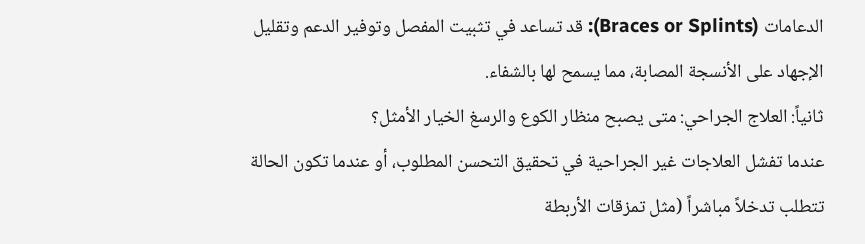الدعامات (Braces or Splints): قد تساعد في تثبيت المفصل وتوفير الدعم وتقليل الإجهاد على الأنسجة المصابة، مما يسمح لها بالشفاء.
ثانياً: العلاج الجراحي: متى يصبح منظار الكوع والرسغ الخيار الأمثل؟
عندما تفشل العلاجات غير الجراحية في تحقيق التحسن المطلوب، أو عندما تكون الحالة تتطلب تدخلاً مباشراً (مثل تمزقات الأربطة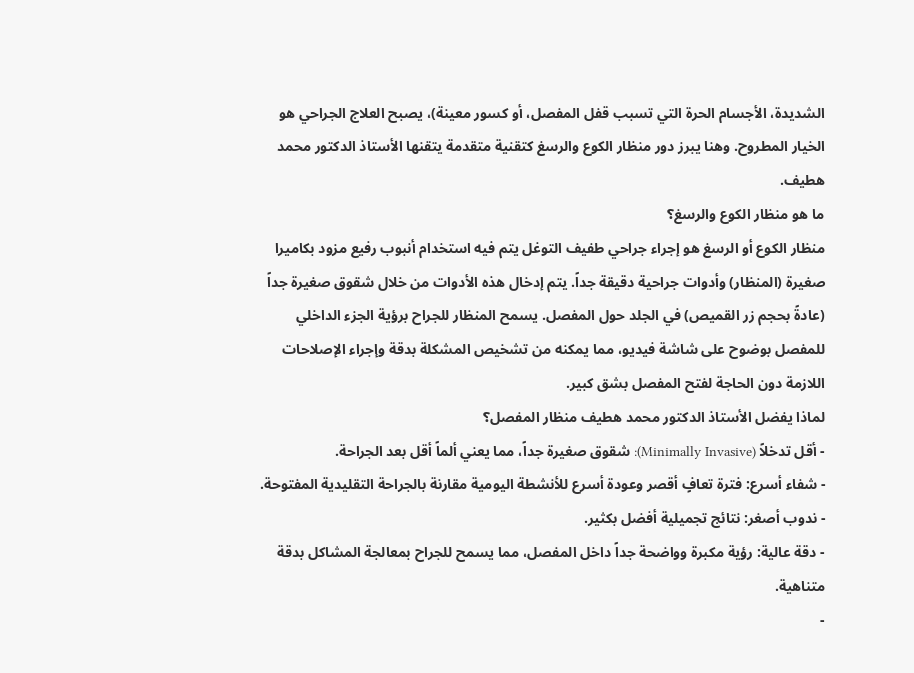الشديدة، الأجسام الحرة التي تسبب قفل المفصل، أو كسور معينة)، يصبح العلاج الجراحي هو الخيار المطروح. وهنا يبرز دور منظار الكوع والرسغ كتقنية متقدمة يتقنها الأستاذ الدكتور محمد هطيف.
ما هو منظار الكوع والرسغ؟
منظار الكوع أو الرسغ هو إجراء جراحي طفيف التوغل يتم فيه استخدام أنبوب رفيع مزود بكاميرا صغيرة (المنظار) وأدوات جراحية دقيقة جداً. يتم إدخال هذه الأدوات من خلال شقوق صغيرة جداً (عادةً بحجم زر القميص) في الجلد حول المفصل. يسمح المنظار للجراح برؤية الجزء الداخلي للمفصل بوضوح على شاشة فيديو، مما يمكنه من تشخيص المشكلة بدقة وإجراء الإصلاحات اللازمة دون الحاجة لفتح المفصل بشق كبير.
لماذا يفضل الأستاذ الدكتور محمد هطيف منظار المفصل؟
- أقل تدخلاً (Minimally Invasive): شقوق صغيرة جداً، مما يعني ألماً أقل بعد الجراحة.
- شفاء أسرع: فترة تعافٍ أقصر وعودة أسرع للأنشطة اليومية مقارنة بالجراحة التقليدية المفتوحة.
- ندوب أصغر: نتائج تجميلية أفضل بكثير.
- دقة عالية: رؤية مكبرة وواضحة جداً داخل المفصل، مما يسمح للجراح بمعالجة المشاكل بدقة متناهية.
-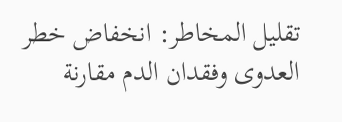تقليل المخاطر: انخفاض خطر العدوى وفقدان الدم مقارنة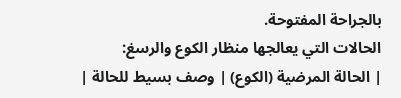بالجراحة المفتوحة.
الحالات التي يعالجها منظار الكوع والرسغ:
| الحالة المرضية (الكوع) | وصف بسيط للحالة |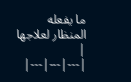ما يفعله المنظار لعلاجها |
|---|---|---|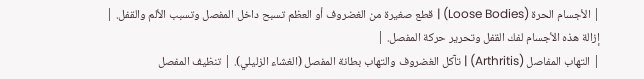| الأجسام الحرة (Loose Bodies) | قطع صغيرة من الغضروف أو العظم تسبح داخل المفصل وتسبب الألم والقفل. | إزالة هذه الأجسام لفك القفل وتحرير حركة المفصل. |
| التهاب المفاصل (Arthritis) | تآكل الغضروف والتهاب بطانة المفصل (الغشاء الزليلي). | تنظيف المفصل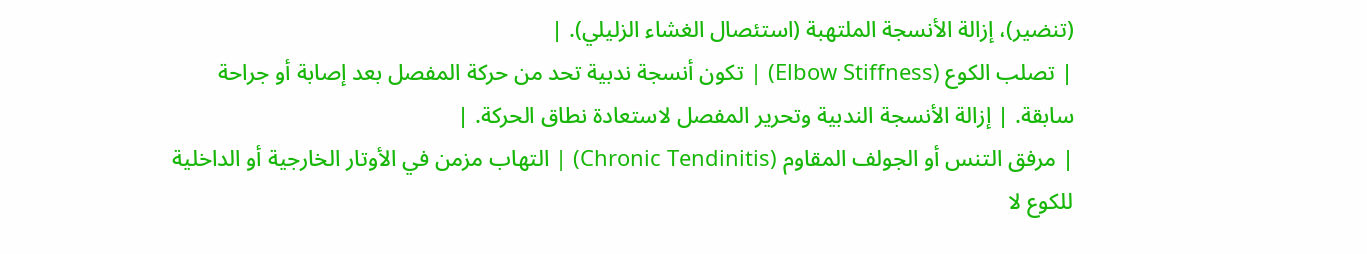(تنضير)، إزالة الأنسجة الملتهبة (استئصال الغشاء الزليلي). |
| تصلب الكوع (Elbow Stiffness) | تكون أنسجة ندبية تحد من حركة المفصل بعد إصابة أو جراحة سابقة. | إزالة الأنسجة الندبية وتحرير المفصل لاستعادة نطاق الحركة. |
| مرفق التنس أو الجولف المقاوم (Chronic Tendinitis) | التهاب مزمن في الأوتار الخارجية أو الداخلية للكوع لا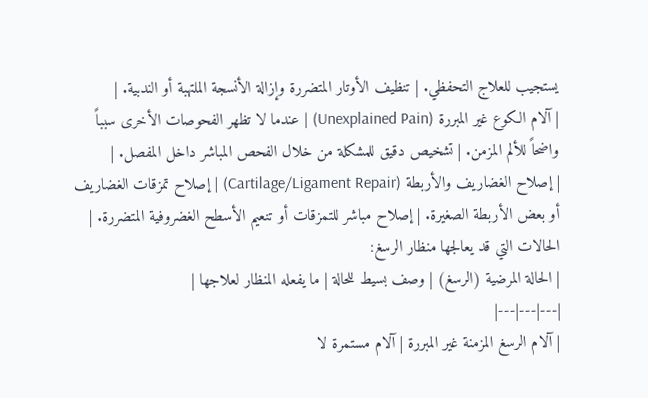يستجيب للعلاج التحفظي. | تنظيف الأوتار المتضررة وإزالة الأنسجة الملتهبة أو الندبية. |
| آلام الكوع غير المبررة (Unexplained Pain) | عندما لا تظهر الفحوصات الأخرى سبباً واضحاً للألم المزمن. | تشخيص دقيق للمشكلة من خلال الفحص المباشر داخل المفصل. |
| إصلاح الغضاريف والأربطة (Cartilage/Ligament Repair) | إصلاح تمزقات الغضاريف أو بعض الأربطة الصغيرة. | إصلاح مباشر للتمزقات أو تنعيم الأسطح الغضروفية المتضررة. |
الحالات التي قد يعالجها منظار الرسغ:
| الحالة المرضية (الرسغ) | وصف بسيط للحالة | ما يفعله المنظار لعلاجها |
|---|---|---|
| آلام الرسغ المزمنة غير المبررة | آلام مستمرة لا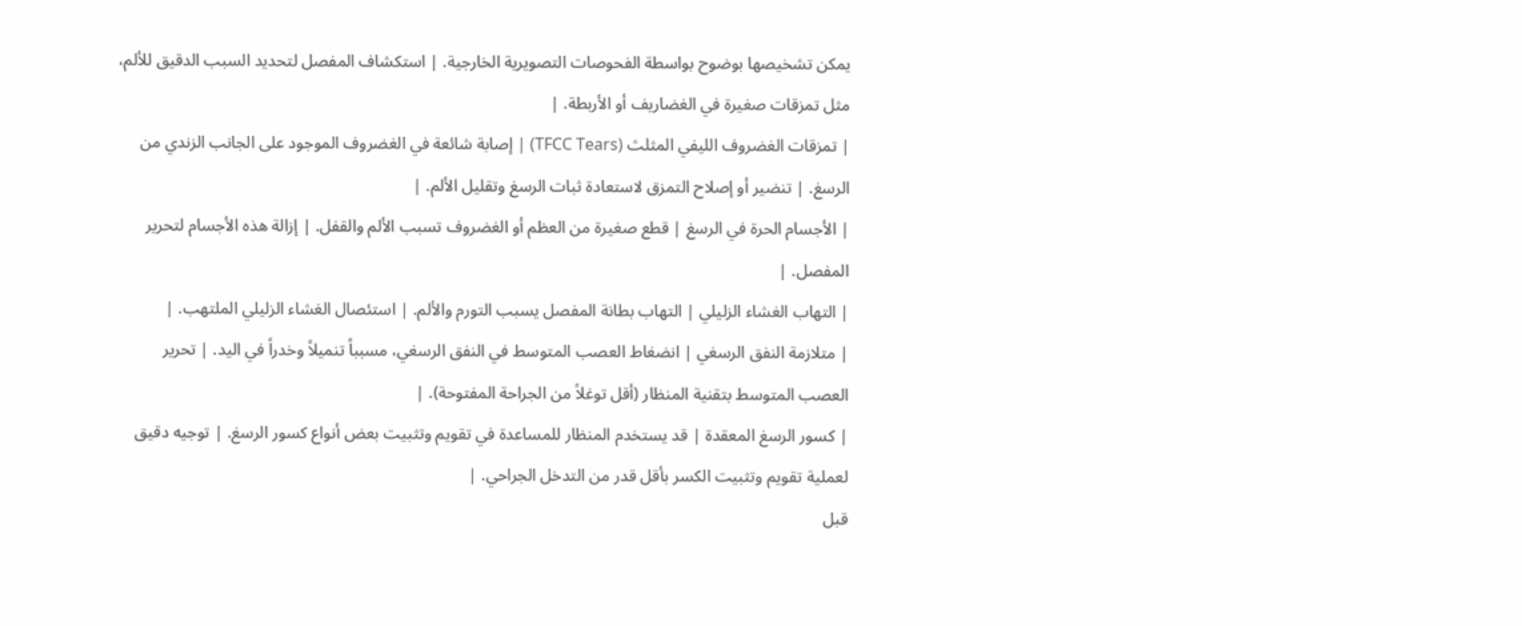يمكن تشخيصها بوضوح بواسطة الفحوصات التصويرية الخارجية. | استكشاف المفصل لتحديد السبب الدقيق للألم، مثل تمزقات صغيرة في الغضاريف أو الأربطة. |
| تمزقات الغضروف الليفي المثلث (TFCC Tears) | إصابة شائعة في الغضروف الموجود على الجانب الزندي من الرسغ. | تنضير أو إصلاح التمزق لاستعادة ثبات الرسغ وتقليل الألم. |
| الأجسام الحرة في الرسغ | قطع صغيرة من العظم أو الغضروف تسبب الألم والقفل. | إزالة هذه الأجسام لتحرير المفصل. |
| التهاب الغشاء الزليلي | التهاب بطانة المفصل يسبب التورم والألم. | استئصال الغشاء الزليلي الملتهب. |
| متلازمة النفق الرسغي | انضغاط العصب المتوسط في النفق الرسغي، مسبباً تنميلاً وخدراً في اليد. | تحرير العصب المتوسط بتقنية المنظار (أقل توغلاً من الجراحة المفتوحة). |
| كسور الرسغ المعقدة | قد يستخدم المنظار للمساعدة في تقويم وتثبيت بعض أنواع كسور الرسغ. | توجيه دقيق لعملية تقويم وتثبيت الكسر بأقل قدر من التدخل الجراحي. |
قبل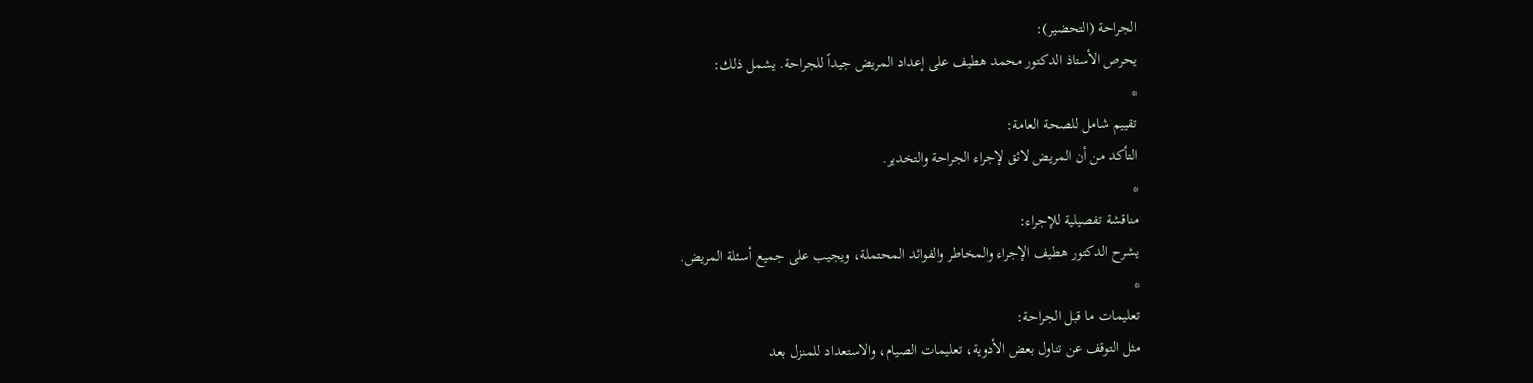الجراحة (التحضير):
يحرص الأستاذ الدكتور محمد هطيف على إعداد المريض جيداً للجراحة. يشمل ذلك:
*
تقييم شامل للصحة العامة:
التأكد من أن المريض لائق لإجراء الجراحة والتخدير.
*
مناقشة تفصيلية للإجراء:
يشرح الدكتور هطيف الإجراء والمخاطر والفوائد المحتملة، ويجيب على جميع أسئلة المريض.
*
تعليمات ما قبل الجراحة:
مثل التوقف عن تناول بعض الأدوية، تعليمات الصيام، والاستعداد للمنزل بعد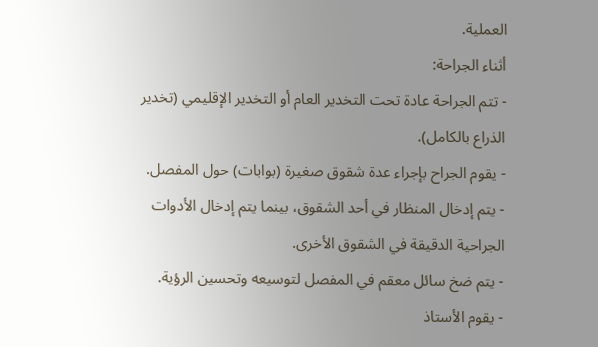العملية.
أثناء الجراحة:
- تتم الجراحة عادة تحت التخدير العام أو التخدير الإقليمي (تخدير الذراع بالكامل).
- يقوم الجراح بإجراء عدة شقوق صغيرة (بوابات) حول المفصل.
- يتم إدخال المنظار في أحد الشقوق، بينما يتم إدخال الأدوات الجراحية الدقيقة في الشقوق الأخرى.
- يتم ضخ سائل معقم في المفصل لتوسيعه وتحسين الرؤية.
- يقوم الأستاذ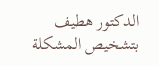الدكتور هطيف بتشخيص المشكلة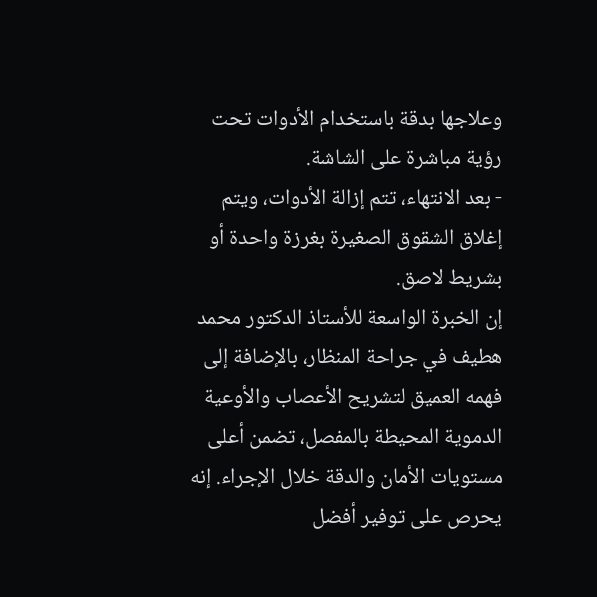وعلاجها بدقة باستخدام الأدوات تحت رؤية مباشرة على الشاشة.
- بعد الانتهاء، تتم إزالة الأدوات، ويتم إغلاق الشقوق الصغيرة بغرزة واحدة أو بشريط لاصق.
إن الخبرة الواسعة للأستاذ الدكتور محمد هطيف في جراحة المنظار، بالإضافة إلى فهمه العميق لتشريح الأعصاب والأوعية الدموية المحيطة بالمفصل، تضمن أعلى مستويات الأمان والدقة خلال الإجراء. إنه يحرص على توفير أفضل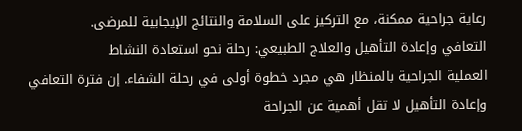رعاية جراحية ممكنة، مع التركيز على السلامة والنتائج الإيجابية للمرضى.
التعافي وإعادة التأهيل والعلاج الطبيعي: رحلة نحو استعادة النشاط
العملية الجراحية بالمنظار هي مجرد خطوة أولى في رحلة الشفاء. إن فترة التعافي وإعادة التأهيل لا تقل أهمية عن الجراحة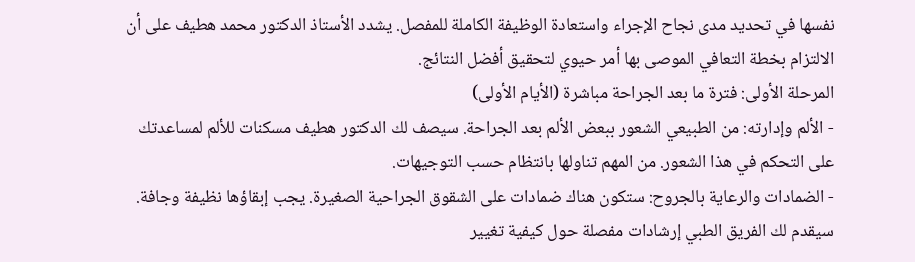نفسها في تحديد مدى نجاح الإجراء واستعادة الوظيفة الكاملة للمفصل. يشدد الأستاذ الدكتور محمد هطيف على أن الالتزام بخطة التعافي الموصى بها أمر حيوي لتحقيق أفضل النتائج.
المرحلة الأولى: فترة ما بعد الجراحة مباشرة (الأيام الأولى)
- الألم وإدارته: من الطبيعي الشعور ببعض الألم بعد الجراحة. سيصف لك الدكتور هطيف مسكنات للألم لمساعدتك على التحكم في هذا الشعور. من المهم تناولها بانتظام حسب التوجيهات.
- الضمادات والرعاية بالجروح: ستكون هناك ضمادات على الشقوق الجراحية الصغيرة. يجب إبقاؤها نظيفة وجافة. سيقدم لك الفريق الطبي إرشادات مفصلة حول كيفية تغيير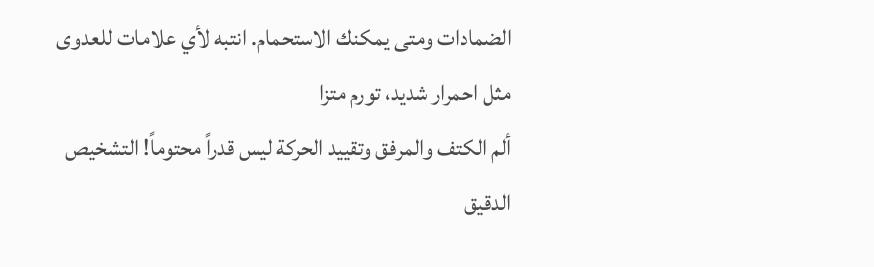الضمادات ومتى يمكنك الاستحمام. انتبه لأي علامات للعدوى مثل احمرار شديد، تورم متزا
ألم الكتف والمرفق وتقييد الحركة ليس قدراً محتوماً! التشخيص الدقيق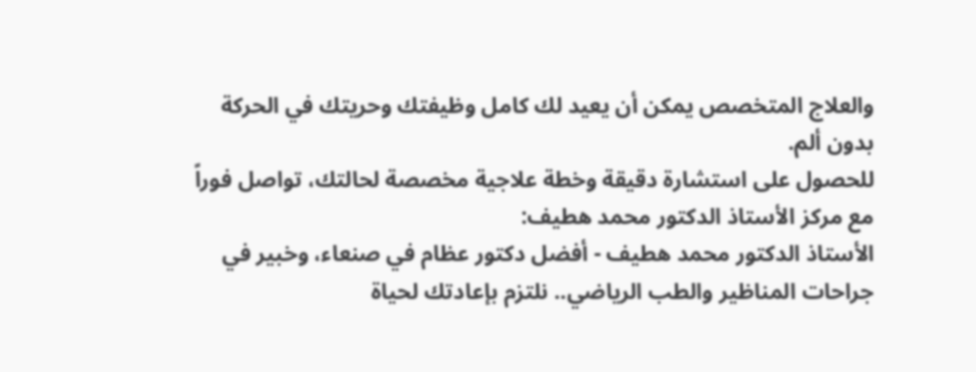والعلاج المتخصص يمكن أن يعيد لك كامل وظيفتك وحريتك في الحركة بدون ألم.
للحصول على استشارة دقيقة وخطة علاجية مخصصة لحالتك، تواصل فوراً مع مركز الأستاذ الدكتور محمد هطيف:
الأستاذ الدكتور محمد هطيف - أفضل دكتور عظام في صنعاء، وخبير في جراحات المناظير والطب الرياضي.. نلتزم بإعادتك لحياة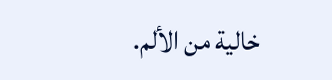خالية من الألم.